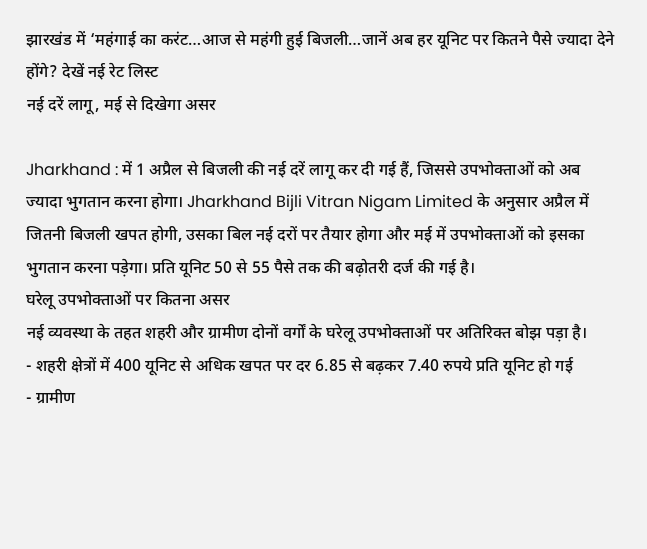झारखंड में ‘महंगाई का करंट…आज से महंगी हुई बिजली…जानें अब हर यूनिट पर कितने पैसे ज्यादा देने होंगे? देखें नई रेट लिस्ट
नई दरें लागू, मई से दिखेगा असर

Jharkhand : में 1 अप्रैल से बिजली की नई दरें लागू कर दी गई हैं, जिससे उपभोक्ताओं को अब ज्यादा भुगतान करना होगा। Jharkhand Bijli Vitran Nigam Limited के अनुसार अप्रैल में जितनी बिजली खपत होगी, उसका बिल नई दरों पर तैयार होगा और मई में उपभोक्ताओं को इसका भुगतान करना पड़ेगा। प्रति यूनिट 50 से 55 पैसे तक की बढ़ोतरी दर्ज की गई है।
घरेलू उपभोक्ताओं पर कितना असर
नई व्यवस्था के तहत शहरी और ग्रामीण दोनों वर्गों के घरेलू उपभोक्ताओं पर अतिरिक्त बोझ पड़ा है।
- शहरी क्षेत्रों में 400 यूनिट से अधिक खपत पर दर 6.85 से बढ़कर 7.40 रुपये प्रति यूनिट हो गई
- ग्रामीण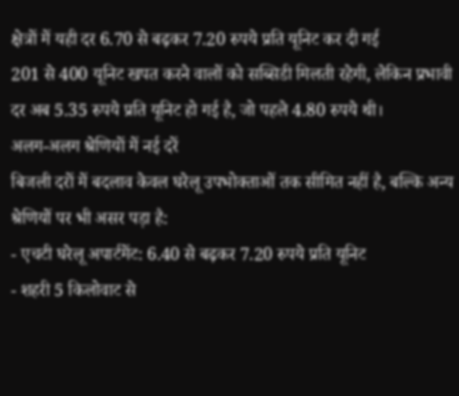क्षेत्रों में यही दर 6.70 से बढ़कर 7.20 रुपये प्रति यूनिट कर दी गई
201 से 400 यूनिट खपत करने वालों को सब्सिडी मिलती रहेगी, लेकिन प्रभावी दर अब 5.35 रुपये प्रति यूनिट हो गई है, जो पहले 4.80 रुपये थी।
अलग-अलग श्रेणियों में नई दरें
बिजली दरों में बदलाव केवल घरेलू उपभोक्ताओं तक सीमित नहीं है, बल्कि अन्य श्रेणियों पर भी असर पड़ा है:
- एचटी घरेलू अपार्टमेंट: 6.40 से बढ़कर 7.20 रुपये प्रति यूनिट
- शहरी 5 किलोवाट से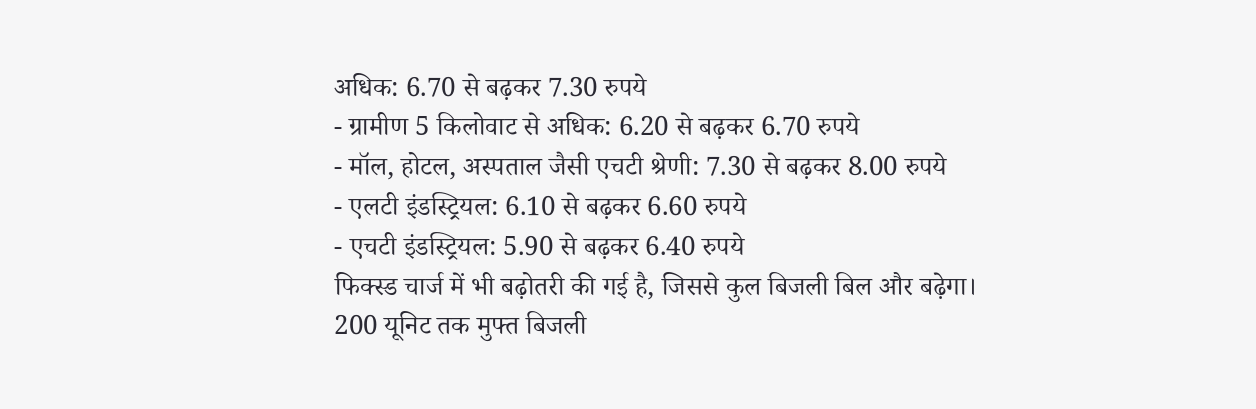अधिक: 6.70 से बढ़कर 7.30 रुपये
- ग्रामीण 5 किलोवाट से अधिक: 6.20 से बढ़कर 6.70 रुपये
- मॉल, होटल, अस्पताल जैसी एचटी श्रेणी: 7.30 से बढ़कर 8.00 रुपये
- एलटी इंडस्ट्रियल: 6.10 से बढ़कर 6.60 रुपये
- एचटी इंडस्ट्रियल: 5.90 से बढ़कर 6.40 रुपये
फिक्स्ड चार्ज में भी बढ़ोतरी की गई है, जिससे कुल बिजली बिल और बढ़ेगा।
200 यूनिट तक मुफ्त बिजली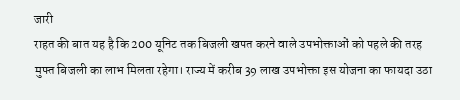जारी
राहत की बात यह है कि 200 यूनिट तक बिजली खपत करने वाले उपभोक्ताओं को पहले की तरह मुफ्त बिजली का लाभ मिलता रहेगा। राज्य में करीब 39 लाख उपभोक्ता इस योजना का फायदा उठा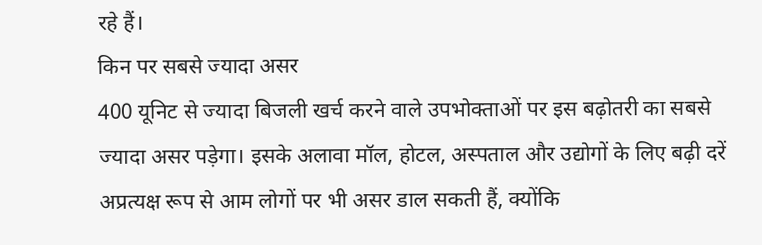रहे हैं।
किन पर सबसे ज्यादा असर
400 यूनिट से ज्यादा बिजली खर्च करने वाले उपभोक्ताओं पर इस बढ़ोतरी का सबसे ज्यादा असर पड़ेगा। इसके अलावा मॉल, होटल, अस्पताल और उद्योगों के लिए बढ़ी दरें अप्रत्यक्ष रूप से आम लोगों पर भी असर डाल सकती हैं, क्योंकि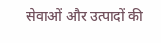सेवाओं और उत्पादों की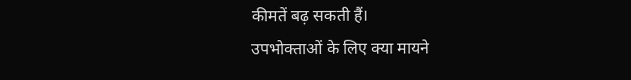कीमतें बढ़ सकती हैं।
उपभोक्ताओं के लिए क्या मायने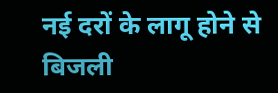नई दरों के लागू होने से बिजली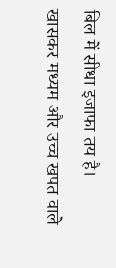बिल में सीधा इजाफा तय है। खासकर मध्यम और उच्च खपत वाले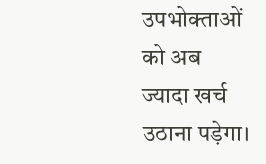उपभोक्ताओं को अब ज्यादा खर्च उठाना पड़ेगा।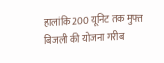हालांकि 200 यूनिट तक मुफ्त बिजली की योजना गरीब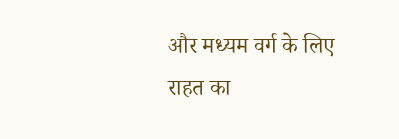और मध्यम वर्ग के लिए राहत का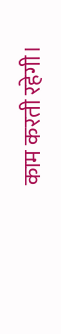काम करती रहेगी।